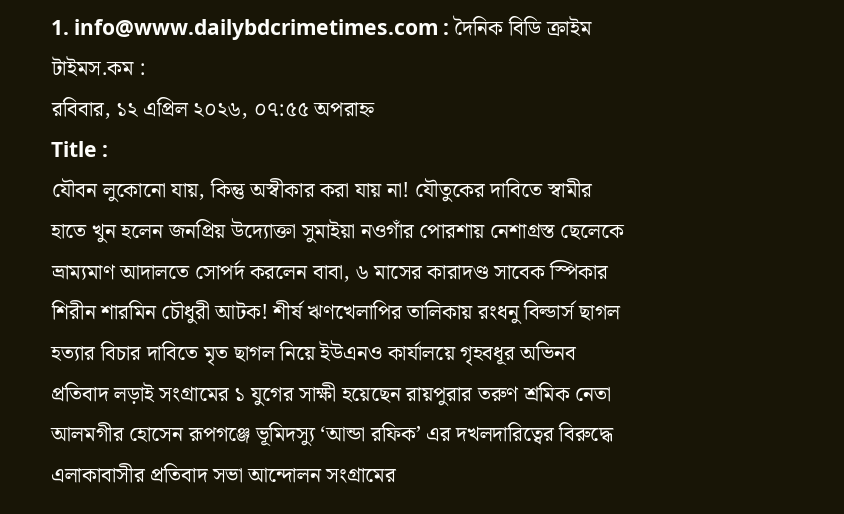1. info@www.dailybdcrimetimes.com : দৈনিক বিডি ক্রাইম টাইমস.কম :
রবিবার, ১২ এপ্রিল ২০২৬, ০৭:৫৫ অপরাহ্ন
Title :
যৌবন লুকোনো যায়, কিন্তু অস্বীকার করা যায় না! যৌতুকের দাবিতে স্বামীর হাতে খুন হলেন জনপ্রিয় উদ্যোক্তা সুমাইয়া নওগাঁর পোরশায় নেশাগ্রস্ত ছেলেকে ভ্রাম্যমাণ আদালতে সোপর্দ করলেন বাবা, ৬ মাসের কারাদণ্ড সাবেক স্পিকার শিরীন শারমিন চৌধুরী আটক! শীর্ষ ঋণখেলাপির তালিকায় রংধনু বিল্ডার্স ছাগল হত্যার বিচার দাবিতে মৃত ছাগল নিয়ে ইউএনও কার্যালয়ে গৃহবধূর অভিনব প্রতিবাদ লড়াই সংগ্রামের ১ যুগের সাক্ষী হয়েছেন রায়পুরার তরুণ শ্রমিক নেতা আলমগীর হোসেন রূপগঞ্জে ভূমিদস্যু ‘আন্ডা রফিক’ এর দখলদারিত্বের বিরুদ্ধে এলাকাবাসীর প্রতিবাদ সভা আন্দোলন সংগ্রামের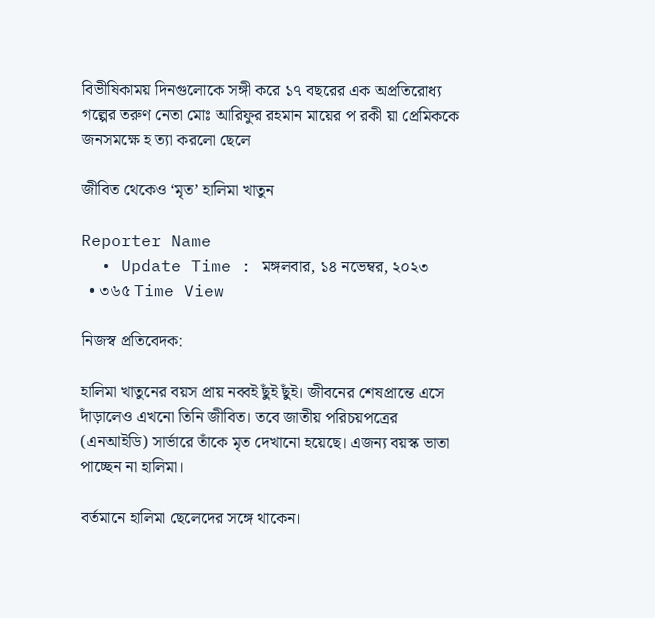বিভীষিকাময় দিনগুলোকে সঙ্গী করে ১৭ বছরের এক অপ্রতিরোধ্য গল্পের তরুণ নেতা মোঃ আরিফুর রহমান মায়ের প রকী য়া প্রেমিককে জনসমক্ষে হ ত্যা করলো ছেলে

জীবিত থেকেও ‘মৃত’ হালিমা খাতুন

Reporter Name
  • Update Time : মঙ্গলবার, ১৪ নভেম্বর, ২০২৩
  • ৩৬৫ Time View

নিজস্ব প্রতিবেদক:

হালিমা খাতুনের বয়স প্রায় নব্বই ছুঁই ছুঁই। জীবনের শেষপ্রান্তে এসে দাঁড়ালেও এখনো তিনি জীবিত। তবে জাতীয় পরিচয়পত্রের (এনআইডি) সার্ভারে তাঁকে মৃত দেখানো হয়েছে। এজন্য বয়স্ক ভাতা পাচ্ছেন না হালিমা।

বর্তমানে হালিমা ছেলেদের সঙ্গে থাকেন।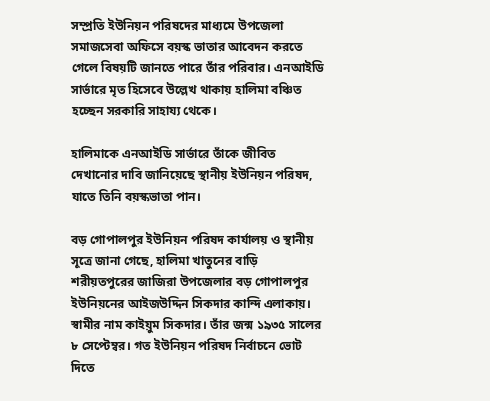সম্প্রতি ইউনিয়ন পরিষদের মাধ্যমে উপজেলা সমাজসেবা অফিসে বয়স্ক ভাতার আবেদন করতে গেলে বিষয়টি জানতে পারে তাঁর পরিবার। এনআইডি সার্ভারে মৃত হিসেবে উল্লেখ থাকায় হালিমা বঞ্চিত হচ্ছেন সরকারি সাহায্য থেকে।

হালিমাকে এনআইডি সার্ভারে তাঁকে জীবিত দেখানোর দাবি জানিয়েছে স্থানীয় ইউনিয়ন পরিষদ, যাতে তিনি বয়স্কভাতা পান।

বড় গোপালপুর ইউনিয়ন পরিষদ কার্যালয় ও স্থানীয় সূত্রে জানা গেছে, হালিমা খাতুনের বাড়ি শরীয়তপুরের জাজিরা উপজেলার বড় গোপালপুর ইউনিয়নের আইজউদ্দিন সিকদার কান্দি এলাকায়। স্বামীর নাম কাইয়ুম সিকদার। তাঁর জন্ম ১৯৩৫ সালের ৮ সেপ্টেম্বর। গত ইউনিয়ন পরিষদ নির্বাচনে ভোট দিতে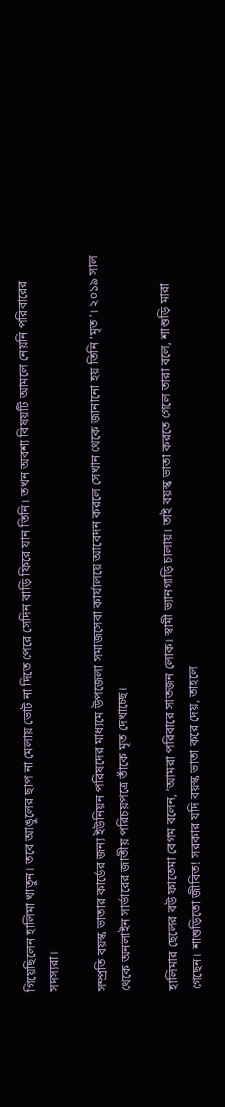গিয়েছিলেন হালিমা খাতুন। তবে আঙুলের ছাপ না মেলায় ভোট না দিতে পেরে সেদিন বাড়ি ফিরে যান তিনি। তখন অবশ্য বিষয়টি আমলে নেয়নি পরিবারের সদস্যরা।

সম্প্রতি বয়স্ক ভাতার কার্ডের জন্য ইউনিয়ন পরিষদের মাধ্যমে উপজেলা সমাজসেবা কার্যালয়ে আবেদন করলে সেখান থেকে জানানো হয় তিনি ‘মৃত’। ২০১৯ সাল থেকে অনলাইন সার্ভারের জাতীয় পরিচয়পত্রে তাঁকে মৃত দেখাচ্ছে।

হালিমার ছেলের বউ ফাতেমা বেগম বলেন, ‘আমরা পরিবারে সাতজন লোক। স্বামী ভ্যানগাড়ি চালায়। তাই বয়স্ক ভাতা করতে গেলে তারা বলে, শাশুড়ি মারা গেছেন। শাশুড়িতো জীবিত! সরকার যদি বয়স্ক ভাতা করে দেয়, তাহলে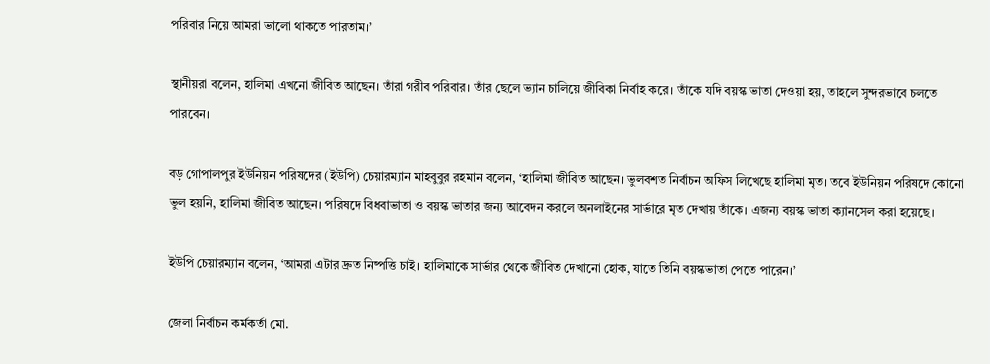পরিবার নিয়ে আমরা ভালো থাকতে পারতাম।’

স্থানীয়রা বলেন, হালিমা এখনো জীবিত আছেন। তাঁরা গরীব পরিবার। তাঁর ছেলে ভ্যান চালিয়ে জীবিকা নির্বাহ করে। তাঁকে যদি বয়স্ক ভাতা দেওয়া হয়, তাহলে সুন্দরভাবে চলতে পারবেন।

বড় গোপালপুর ইউনিয়ন পরিষদের (ইউপি) চেয়ারম্যান মাহবুবুর রহমান বলেন, ‘হালিমা জীবিত আছেন। ভুলবশত নির্বাচন অফিস লিখেছে হালিমা মৃত। তবে ইউনিয়ন পরিষদে কোনো ভুল হয়নি, হালিমা জীবিত আছেন। পরিষদে বিধবাভাতা ও বয়স্ক ভাতার জন্য আবেদন করলে অনলাইনের সার্ভারে মৃত দেখায় তাঁকে। এজন্য বয়স্ক ভাতা ক্যানসেল করা হয়েছে।

ইউপি চেয়ারম্যান বলেন, ‘আমরা এটার দ্রুত নিষ্পত্তি চাই। হালিমাকে সার্ভার থেকে জীবিত দেখানো হোক, যাতে তিনি বয়স্কভাতা পেতে পারেন।’

জেলা নির্বাচন কর্মকর্তা মো.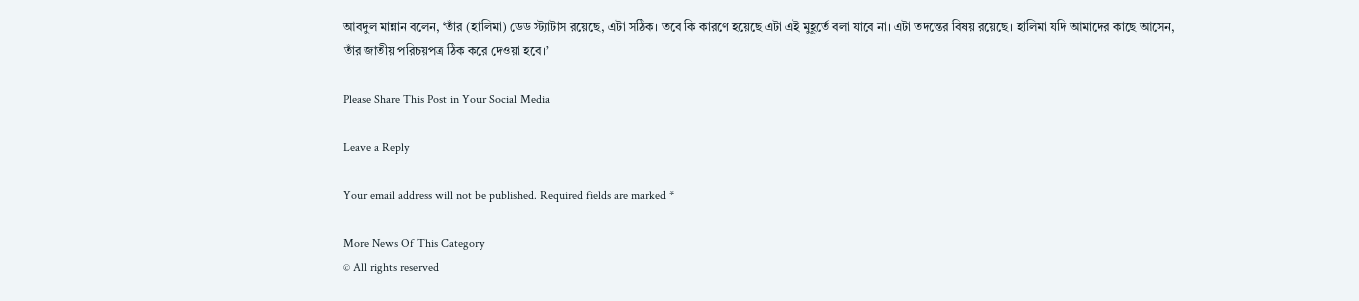আবদুল মান্নান বলেন, ‘তাঁর (হালিমা) ডেড স্ট্যাটাস রয়েছে, এটা সঠিক। তবে কি কারণে হয়েছে এটা এই মুহূর্তে বলা যাবে না। এটা তদন্তের বিষয় রয়েছে। হালিমা যদি আমাদের কাছে আসেন, তাঁর জাতীয় পরিচয়পত্র ঠিক করে দেওয়া হবে।’

Please Share This Post in Your Social Media

Leave a Reply

Your email address will not be published. Required fields are marked *

More News Of This Category
© All rights reserved